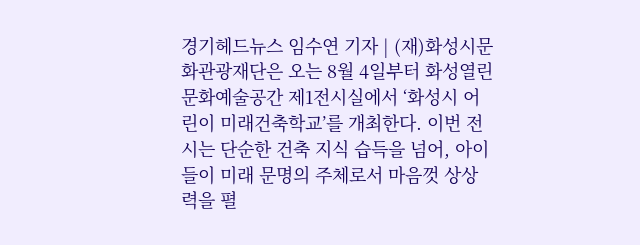경기헤드뉴스 임수연 기자 | (재)화성시문화관광재단은 오는 8월 4일부터 화성열린문화예술공간 제1전시실에서 ‘화성시 어린이 미래건축학교’를 개최한다. 이번 전시는 단순한 건축 지식 습득을 넘어, 아이들이 미래 문명의 주체로서 마음껏 상상력을 펼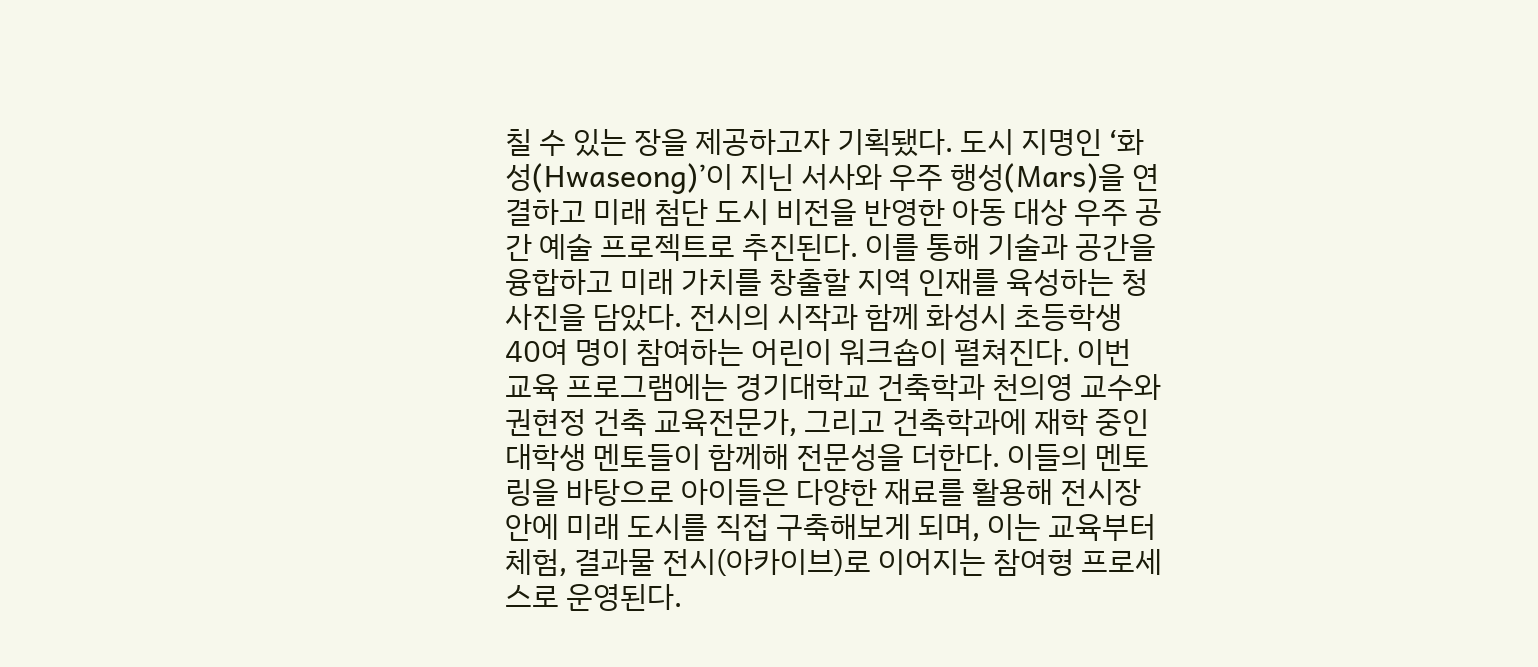칠 수 있는 장을 제공하고자 기획됐다. 도시 지명인 ‘화성(Hwaseong)’이 지닌 서사와 우주 행성(Mars)을 연결하고 미래 첨단 도시 비전을 반영한 아동 대상 우주 공간 예술 프로젝트로 추진된다. 이를 통해 기술과 공간을 융합하고 미래 가치를 창출할 지역 인재를 육성하는 청사진을 담았다. 전시의 시작과 함께 화성시 초등학생 40여 명이 참여하는 어린이 워크숍이 펼쳐진다. 이번 교육 프로그램에는 경기대학교 건축학과 천의영 교수와 권현정 건축 교육전문가, 그리고 건축학과에 재학 중인 대학생 멘토들이 함께해 전문성을 더한다. 이들의 멘토링을 바탕으로 아이들은 다양한 재료를 활용해 전시장 안에 미래 도시를 직접 구축해보게 되며, 이는 교육부터 체험, 결과물 전시(아카이브)로 이어지는 참여형 프로세스로 운영된다.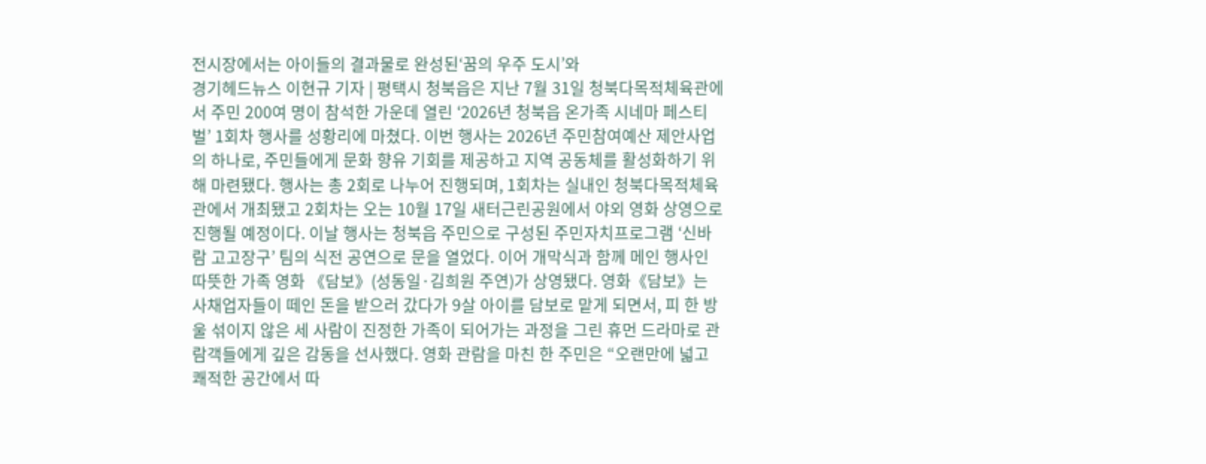전시장에서는 아이들의 결과물로 완성된‘꿈의 우주 도시’와
경기헤드뉴스 이현규 기자 | 평택시 청북읍은 지난 7월 31일 청북다목적체육관에서 주민 200여 명이 참석한 가운데 열린 ‘2026년 청북읍 온가족 시네마 페스티벌’ 1회차 행사를 성황리에 마쳤다. 이번 행사는 2026년 주민참여예산 제안사업의 하나로, 주민들에게 문화 향유 기회를 제공하고 지역 공동체를 활성화하기 위해 마련됐다. 행사는 총 2회로 나누어 진행되며, 1회차는 실내인 청북다목적체육관에서 개최됐고 2회차는 오는 10월 17일 새터근린공원에서 야외 영화 상영으로 진행될 예정이다. 이날 행사는 청북읍 주민으로 구성된 주민자치프로그램 ‘신바람 고고장구’ 팀의 식전 공연으로 문을 열었다. 이어 개막식과 함께 메인 행사인 따뜻한 가족 영화 《담보》(성동일·김희원 주연)가 상영됐다. 영화《담보》는 사채업자들이 떼인 돈을 받으러 갔다가 9살 아이를 담보로 맡게 되면서, 피 한 방울 섞이지 않은 세 사람이 진정한 가족이 되어가는 과정을 그린 휴먼 드라마로 관람객들에게 깊은 감동을 선사했다. 영화 관람을 마친 한 주민은 “오랜만에 넓고 쾌적한 공간에서 따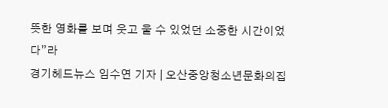뜻한 영화를 보며 웃고 울 수 있었던 소중한 시간이었다”라
경기헤드뉴스 임수연 기자 | 오산중앙청소년문화의집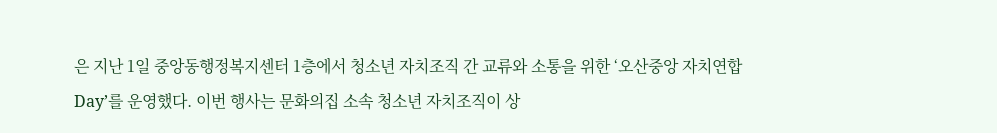은 지난 1일 중앙동행정복지센터 1층에서 청소년 자치조직 간 교류와 소통을 위한 ‘오산중앙 자치연합 Day’를 운영했다. 이번 행사는 문화의집 소속 청소년 자치조직이 상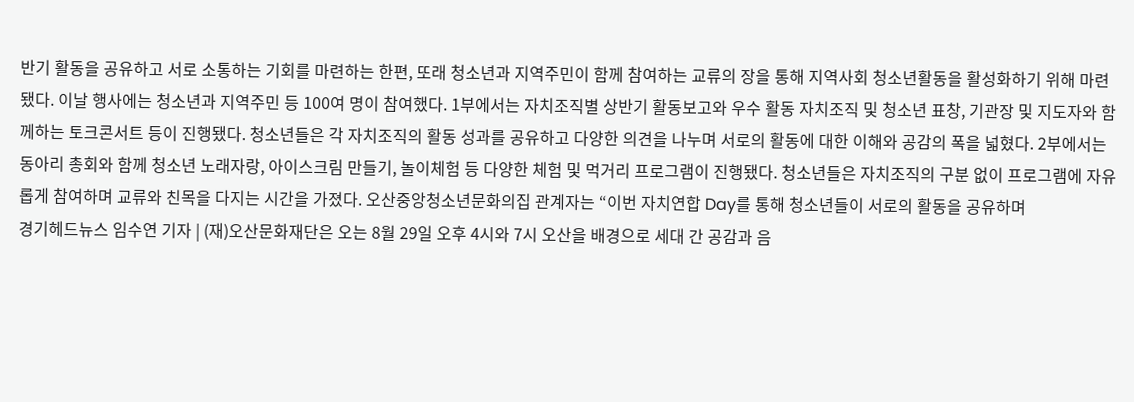반기 활동을 공유하고 서로 소통하는 기회를 마련하는 한편, 또래 청소년과 지역주민이 함께 참여하는 교류의 장을 통해 지역사회 청소년활동을 활성화하기 위해 마련됐다. 이날 행사에는 청소년과 지역주민 등 100여 명이 참여했다. 1부에서는 자치조직별 상반기 활동보고와 우수 활동 자치조직 및 청소년 표창, 기관장 및 지도자와 함께하는 토크콘서트 등이 진행됐다. 청소년들은 각 자치조직의 활동 성과를 공유하고 다양한 의견을 나누며 서로의 활동에 대한 이해와 공감의 폭을 넓혔다. 2부에서는 동아리 총회와 함께 청소년 노래자랑, 아이스크림 만들기, 놀이체험 등 다양한 체험 및 먹거리 프로그램이 진행됐다. 청소년들은 자치조직의 구분 없이 프로그램에 자유롭게 참여하며 교류와 친목을 다지는 시간을 가졌다. 오산중앙청소년문화의집 관계자는 “이번 자치연합 Day를 통해 청소년들이 서로의 활동을 공유하며
경기헤드뉴스 임수연 기자 | (재)오산문화재단은 오는 8월 29일 오후 4시와 7시 오산을 배경으로 세대 간 공감과 음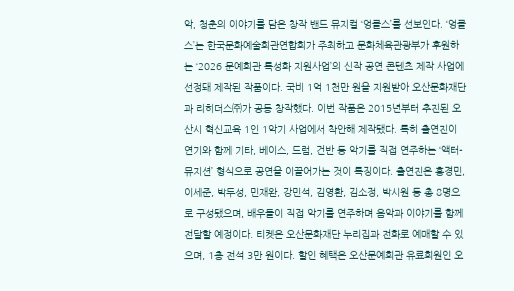악, 청춘의 이야기를 담은 창작 밴드 뮤지컬 ‘엉클스’를 선보인다. ‘엉클스’는 한국문화예술회관연합회가 주최하고 문화체육관광부가 후원하는 ‘2026 문예회관 특성화 지원사업’의 신작 공연 콘텐츠 제작 사업에 선정돼 제작된 작품이다. 국비 1억 1천만 원을 지원받아 오산문화재단과 리히더스㈜가 공동 창작했다. 이번 작품은 2015년부터 추진된 오산시 혁신교육 1인 1악기 사업에서 착안해 제작됐다. 특히 출연진이 연기와 함께 기타, 베이스, 드럼, 건반 등 악기를 직접 연주하는 ‘액터-뮤지션’ 형식으로 공연을 이끌어가는 것이 특징이다. 출연진은 홍경민, 이세준, 박두성, 민재완, 강민석, 김영환, 김소정, 박시원 등 총 8명으로 구성됐으며, 배우들이 직접 악기를 연주하며 음악과 이야기를 함께 전달할 예정이다. 티켓은 오산문화재단 누리집과 전화로 예매할 수 있으며, 1층 전석 3만 원이다. 할인 혜택은 오산문예회관 유료회원인 오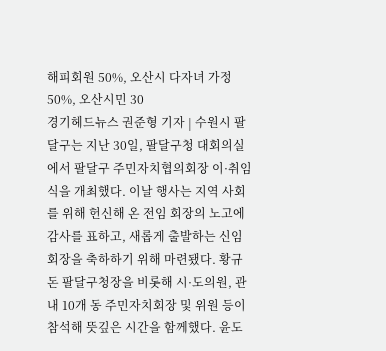해피회원 50%, 오산시 다자녀 가정 50%, 오산시민 30
경기헤드뉴스 권준형 기자 | 수원시 팔달구는 지난 30일, 팔달구청 대회의실에서 팔달구 주민자치협의회장 이·취임식을 개최했다. 이날 행사는 지역 사회를 위해 헌신해 온 전임 회장의 노고에 감사를 표하고, 새롭게 출발하는 신임 회장을 축하하기 위해 마련됐다. 황규돈 팔달구청장을 비롯해 시·도의원, 관내 10개 동 주민자치회장 및 위원 등이 참석해 뜻깊은 시간을 함께했다. 윤도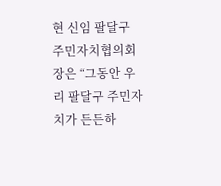현 신임 팔달구 주민자치협의회장은 “그동안 우리 팔달구 주민자치가 든든하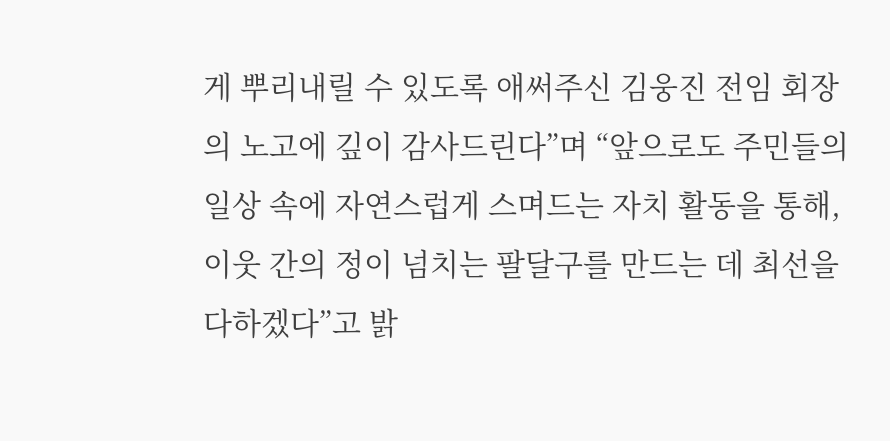게 뿌리내릴 수 있도록 애써주신 김웅진 전임 회장의 노고에 깊이 감사드린다”며 “앞으로도 주민들의 일상 속에 자연스럽게 스며드는 자치 활동을 통해, 이웃 간의 정이 넘치는 팔달구를 만드는 데 최선을 다하겠다”고 밝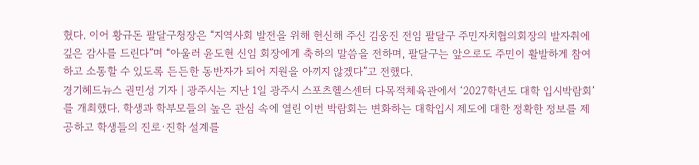혔다. 이어 황규돈 팔달구청장은 “지역사회 발전을 위해 헌신해 주신 김웅진 전임 팔달구 주민자치협의회장의 발자취에 깊은 감사를 드린다”며 “아울러 윤도현 신임 회장에게 축하의 말씀을 전하며, 팔달구는 앞으로도 주민이 활발하게 참여하고 소통할 수 있도록 든든한 동반자가 되어 지원을 아끼지 않겠다”고 전했다.
경기헤드뉴스 권민성 기자 | 광주시는 지난 1일 광주시 스포츠헬스센터 다목적체육관에서 ‘2027학년도 대학 입시박람회’를 개최했다. 학생과 학부모들의 높은 관심 속에 열린 이번 박람회는 변화하는 대학입시 제도에 대한 정확한 정보를 제공하고 학생들의 진로·진학 설계를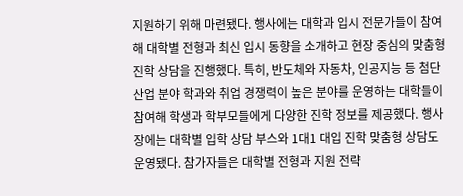지원하기 위해 마련됐다. 행사에는 대학과 입시 전문가들이 참여해 대학별 전형과 최신 입시 동향을 소개하고 현장 중심의 맞춤형 진학 상담을 진행했다. 특히, 반도체와 자동차, 인공지능 등 첨단산업 분야 학과와 취업 경쟁력이 높은 분야를 운영하는 대학들이 참여해 학생과 학부모들에게 다양한 진학 정보를 제공했다. 행사장에는 대학별 입학 상담 부스와 1대1 대입 진학 맞춤형 상담도 운영됐다. 참가자들은 대학별 전형과 지원 전략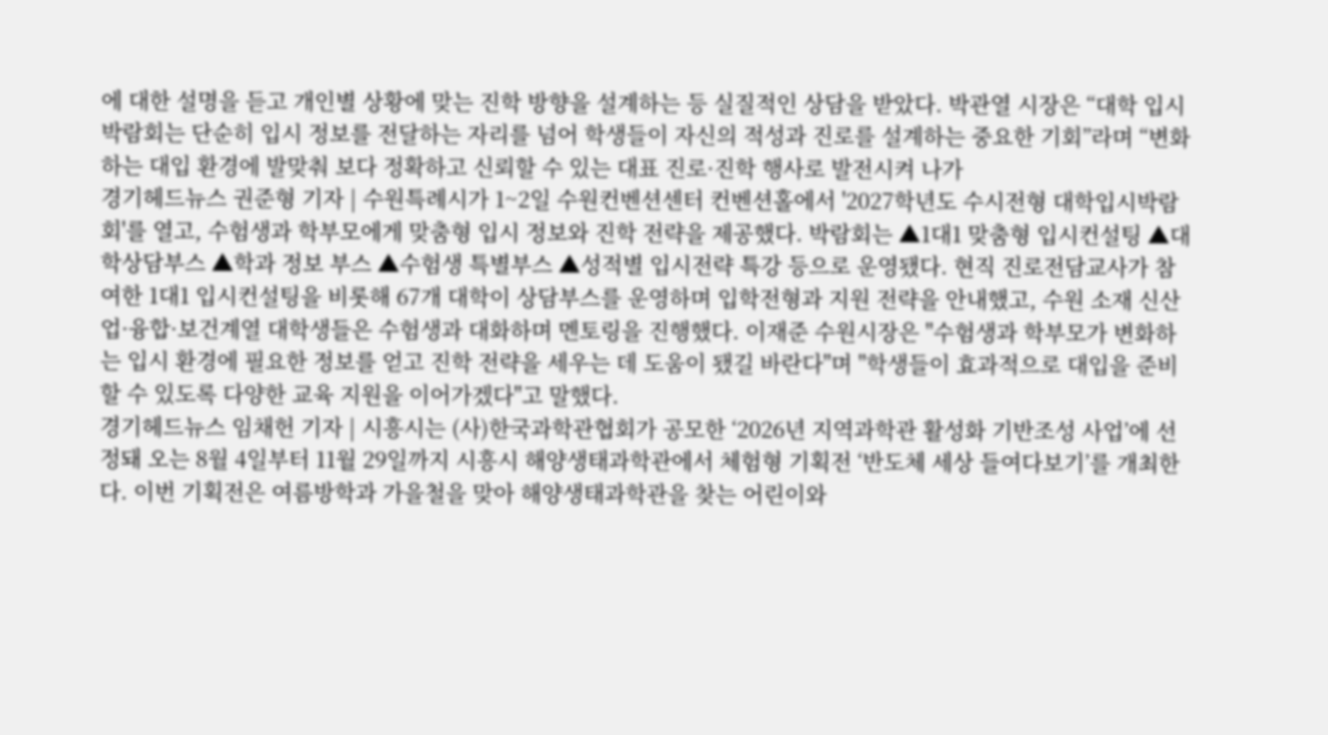에 대한 설명을 듣고 개인별 상황에 맞는 진학 방향을 설계하는 등 실질적인 상담을 받았다. 박관열 시장은 “대학 입시박람회는 단순히 입시 정보를 전달하는 자리를 넘어 학생들이 자신의 적성과 진로를 설계하는 중요한 기회”라며 “변화하는 대입 환경에 발맞춰 보다 정확하고 신뢰할 수 있는 대표 진로·진학 행사로 발전시켜 나가
경기헤드뉴스 권준형 기자 | 수원특례시가 1~2일 수원컨벤션센터 컨벤션홀에서 '2027학년도 수시전형 대학입시박람회'를 열고, 수험생과 학부모에게 맞춤형 입시 정보와 진학 전략을 제공했다. 박람회는 ▲1대1 맞춤형 입시컨설팅 ▲대학상담부스 ▲학과 정보 부스 ▲수험생 특별부스 ▲성적별 입시전략 특강 등으로 운영됐다. 현직 진로전담교사가 참여한 1대1 입시컨설팅을 비롯해 67개 대학이 상담부스를 운영하며 입학전형과 지원 전략을 안내했고, 수원 소재 신산업·융합·보건계열 대학생들은 수험생과 대화하며 멘토링을 진행했다. 이재준 수원시장은 "수험생과 학부모가 변화하는 입시 환경에 필요한 정보를 얻고 진학 전략을 세우는 데 도움이 됐길 바란다"며 "학생들이 효과적으로 대입을 준비할 수 있도록 다양한 교육 지원을 이어가겠다"고 말했다.
경기헤드뉴스 임채헌 기자 | 시흥시는 (사)한국과학관협회가 공모한 ‘2026년 지역과학관 활성화 기반조성 사업’에 선정돼 오는 8월 4일부터 11월 29일까지 시흥시 해양생태과학관에서 체험형 기획전 ‘반도체 세상 들여다보기’를 개최한다. 이번 기획전은 여름방학과 가을철을 맞아 해양생태과학관을 찾는 어린이와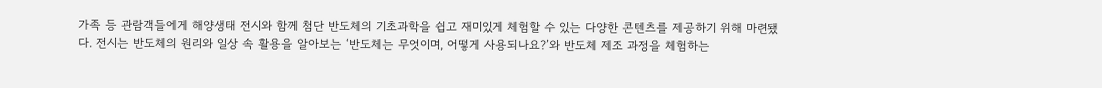가족 등 관람객들에게 해양생태 전시와 함께 첨단 반도체의 기초과학을 쉽고 재미있게 체험할 수 있는 다양한 콘텐츠를 제공하기 위해 마련됐다. 전시는 반도체의 원리와 일상 속 활용을 알아보는 ‘반도체는 무엇이며, 어떻게 사용되나요?’와 반도체 제조 과정을 체험하는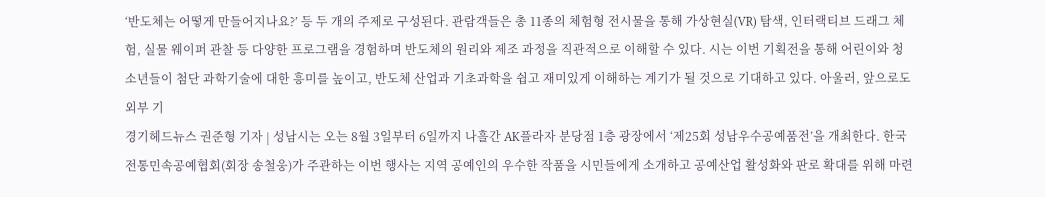‘반도체는 어떻게 만들어지나요?’ 등 두 개의 주제로 구성된다. 관람객들은 총 11종의 체험형 전시물을 통해 가상현실(VR) 탐색, 인터랙티브 드래그 체험, 실물 웨이퍼 관찰 등 다양한 프로그램을 경험하며 반도체의 원리와 제조 과정을 직관적으로 이해할 수 있다. 시는 이번 기획전을 통해 어린이와 청소년들이 첨단 과학기술에 대한 흥미를 높이고, 반도체 산업과 기초과학을 쉽고 재미있게 이해하는 계기가 될 것으로 기대하고 있다. 아울러, 앞으로도 외부 기
경기헤드뉴스 권준형 기자 | 성남시는 오는 8월 3일부터 6일까지 나흘간 AK플라자 분당점 1층 광장에서 ‘제25회 성남우수공예품전’을 개최한다. 한국전통민속공예협회(회장 송철웅)가 주관하는 이번 행사는 지역 공예인의 우수한 작품을 시민들에게 소개하고 공예산업 활성화와 판로 확대를 위해 마련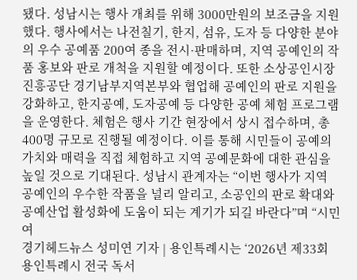됐다. 성남시는 행사 개최를 위해 3000만원의 보조금을 지원했다. 행사에서는 나전칠기, 한지, 섬유, 도자 등 다양한 분야의 우수 공예품 200여 종을 전시·판매하며, 지역 공예인의 작품 홍보와 판로 개척을 지원할 예정이다. 또한 소상공인시장진흥공단 경기남부지역본부와 협업해 공예인의 판로 지원을 강화하고, 한지공예, 도자공예 등 다양한 공예 체험 프로그램을 운영한다. 체험은 행사 기간 현장에서 상시 접수하며, 총 400명 규모로 진행될 예정이다. 이를 통해 시민들이 공예의 가치와 매력을 직접 체험하고 지역 공예문화에 대한 관심을 높일 것으로 기대된다. 성남시 관계자는 “이번 행사가 지역 공예인의 우수한 작품을 널리 알리고, 소공인의 판로 확대와 공예산업 활성화에 도움이 되는 계기가 되길 바란다”며 “시민 여
경기헤드뉴스 성미연 기자 | 용인특례시는 ‘2026년 제33회 용인특례시 전국 독서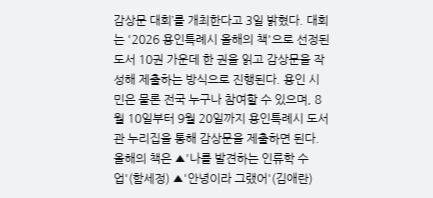감상문 대회’를 개최한다고 3일 밝혔다. 대회는 '2026 용인특례시 올해의 책'으로 선정된 도서 10권 가운데 한 권을 읽고 감상문을 작성해 제출하는 방식으로 진행된다. 용인 시민은 물론 전국 누구나 참여할 수 있으며, 8월 10일부터 9월 20일까지 용인특례시 도서관 누리집을 통해 감상문을 제출하면 된다. 올해의 책은 ▲'나를 발견하는 인류학 수업'(함세정) ▲'안녕이라 그랬어'(김애란)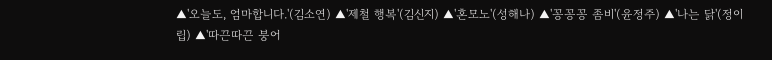▲'오늘도, 엄마합니다.'(김소연) ▲'제철 행복'(김신지) ▲'혼모노'(성해나) ▲'꽁꽁꽁 좀비'(윤정주) ▲'나는 닭'(정이립) ▲'따끈따끈 붕어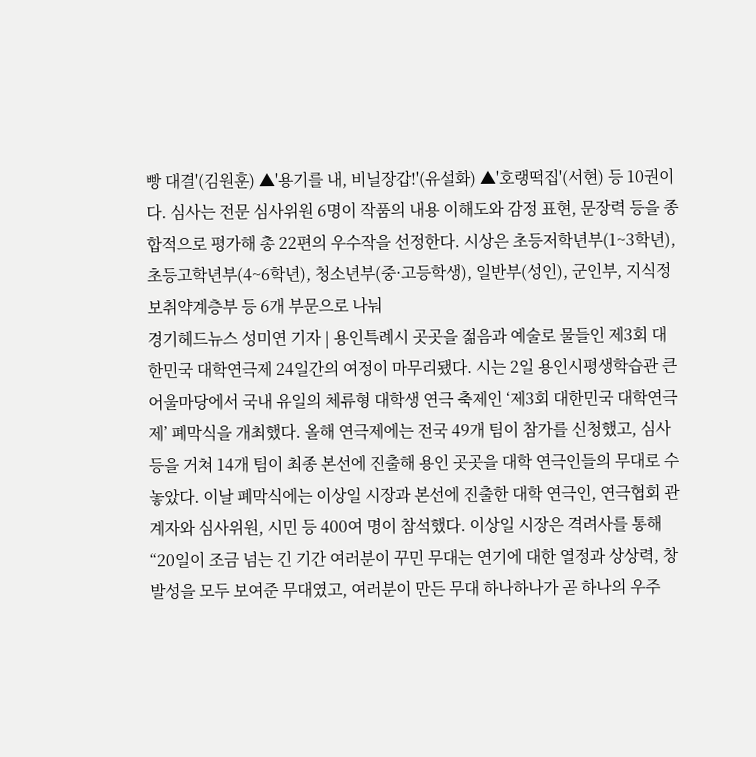빵 대결'(김원훈) ▲'용기를 내, 비닐장갑!'(유설화) ▲'호랭떡집'(서현) 등 10권이다. 심사는 전문 심사위원 6명이 작품의 내용 이해도와 감정 표현, 문장력 등을 종합적으로 평가해 총 22편의 우수작을 선정한다. 시상은 초등저학년부(1~3학년), 초등고학년부(4~6학년), 청소년부(중·고등학생), 일반부(성인), 군인부, 지식정보취약계층부 등 6개 부문으로 나눠
경기헤드뉴스 성미연 기자 | 용인특례시 곳곳을 젊음과 예술로 물들인 제3회 대한민국 대학연극제 24일간의 여정이 마무리됐다. 시는 2일 용인시평생학습관 큰어울마당에서 국내 유일의 체류형 대학생 연극 축제인 ‘제3회 대한민국 대학연극제’ 폐막식을 개최했다. 올해 연극제에는 전국 49개 팀이 참가를 신청했고, 심사 등을 거쳐 14개 팀이 최종 본선에 진출해 용인 곳곳을 대학 연극인들의 무대로 수놓았다. 이날 폐막식에는 이상일 시장과 본선에 진출한 대학 연극인, 연극협회 관계자와 심사위원, 시민 등 400여 명이 참석했다. 이상일 시장은 격려사를 통해 “20일이 조금 넘는 긴 기간 여러분이 꾸민 무대는 연기에 대한 열정과 상상력, 창발성을 모두 보여준 무대였고, 여러분이 만든 무대 하나하나가 곧 하나의 우주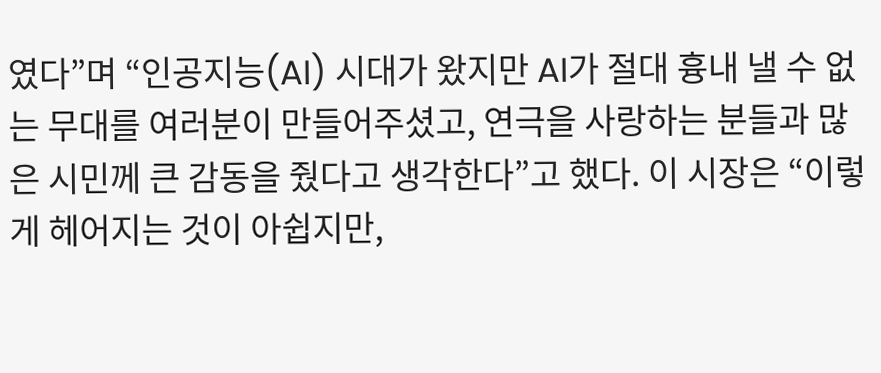였다”며 “인공지능(AI) 시대가 왔지만 AI가 절대 흉내 낼 수 없는 무대를 여러분이 만들어주셨고, 연극을 사랑하는 분들과 많은 시민께 큰 감동을 줬다고 생각한다”고 했다. 이 시장은 “이렇게 헤어지는 것이 아쉽지만,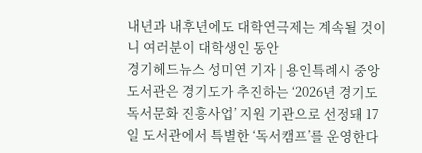내년과 내후년에도 대학연극제는 계속될 것이니 여러분이 대학생인 동안
경기헤드뉴스 성미연 기자 | 용인특례시 중앙도서관은 경기도가 추진하는 ‘2026년 경기도 독서문화 진흥사업’ 지원 기관으로 선정돼 17일 도서관에서 특별한 ‘독서캠프’를 운영한다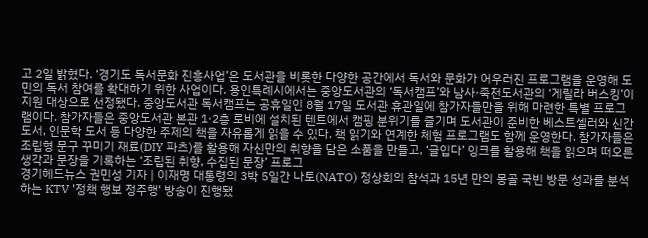고 2일 밝혔다. ‘경기도 독서문화 진흥사업’은 도서관을 비롯한 다양한 공간에서 독서와 문화가 어우러진 프로그램을 운영해 도민의 독서 참여를 확대하기 위한 사업이다. 용인특례시에서는 중앙도서관의 ‘독서캠프’와 남사·죽전도서관의 ‘게릴라 버스킹’이 지원 대상으로 선정됐다. 중앙도서관 독서캠프는 공휴일인 8월 17일 도서관 휴관일에 참가자들만을 위해 마련한 특별 프로그램이다. 참가자들은 중앙도서관 본관 1·2층 로비에 설치된 텐트에서 캠핑 분위기를 즐기며 도서관이 준비한 베스트셀러와 신간도서, 인문학 도서 등 다양한 주제의 책을 자유롭게 읽을 수 있다. 책 읽기와 연계한 체험 프로그램도 함께 운영한다. 참가자들은 조립형 문구 꾸미기 재료(DIY 파츠)를 활용해 자신만의 취향을 담은 소품을 만들고, ‘글입다’ 잉크를 활용해 책을 읽으며 떠오른 생각과 문장을 기록하는 ‘조립된 취향, 수집된 문장’ 프로그
경기헤드뉴스 권민성 기자 | 이재명 대통령의 3박 5일간 나토(NATO) 정상회의 참석과 15년 만의 몽골 국빈 방문 성과를 분석하는 KTV '정책 행보 정주행' 방송이 진행됐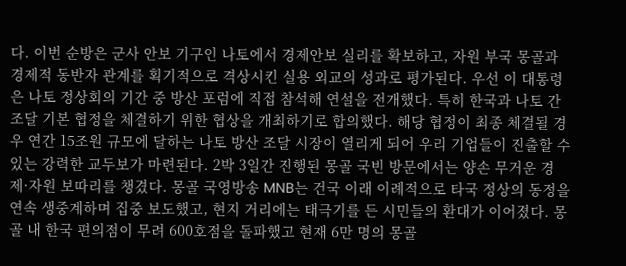다. 이번 순방은 군사 안보 기구인 나토에서 경제안보 실리를 확보하고, 자원 부국 몽골과 경제적 동반자 관계를 획기적으로 격상시킨 실용 외교의 성과로 평가된다. 우선 이 대통령은 나토 정상회의 기간 중 방산 포럼에 직접 참석해 연설을 전개했다. 특히 한국과 나토 간 조달 기본 협정을 체결하기 위한 협상을 개최하기로 합의했다. 해당 협정이 최종 체결될 경우 연간 15조원 규모에 달하는 나토 방산 조달 시장이 열리게 되어 우리 기업들이 진출할 수 있는 강력한 교두보가 마련된다. 2박 3일간 진행된 몽골 국빈 방문에서는 양손 무거운 경제·자원 보따리를 챙겼다. 몽골 국영방송 MNB는 건국 이래 이례적으로 타국 정상의 동정을 연속 생중계하며 집중 보도했고, 현지 거리에는 태극기를 든 시민들의 환대가 이어졌다. 몽골 내 한국 편의점이 무려 600호점을 돌파했고 현재 6만 명의 몽골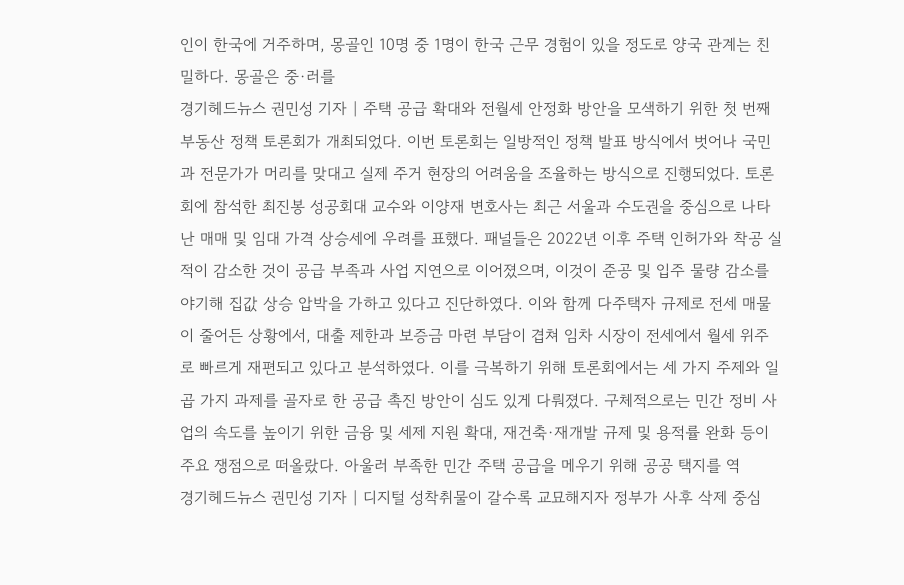인이 한국에 거주하며, 몽골인 10명 중 1명이 한국 근무 경험이 있을 정도로 양국 관계는 친밀하다. 몽골은 중·러를
경기헤드뉴스 권민성 기자 | 주택 공급 확대와 전월세 안정화 방안을 모색하기 위한 첫 번째 부동산 정책 토론회가 개최되었다. 이번 토론회는 일방적인 정책 발표 방식에서 벗어나 국민과 전문가가 머리를 맞대고 실제 주거 현장의 어려움을 조율하는 방식으로 진행되었다. 토론회에 참석한 최진봉 성공회대 교수와 이양재 변호사는 최근 서울과 수도권을 중심으로 나타난 매매 및 임대 가격 상승세에 우려를 표했다. 패널들은 2022년 이후 주택 인허가와 착공 실적이 감소한 것이 공급 부족과 사업 지연으로 이어졌으며, 이것이 준공 및 입주 물량 감소를 야기해 집값 상승 압박을 가하고 있다고 진단하였다. 이와 함께 다주택자 규제로 전세 매물이 줄어든 상황에서, 대출 제한과 보증금 마련 부담이 겹쳐 임차 시장이 전세에서 월세 위주로 빠르게 재편되고 있다고 분석하였다. 이를 극복하기 위해 토론회에서는 세 가지 주제와 일곱 가지 과제를 골자로 한 공급 촉진 방안이 심도 있게 다뤄졌다. 구체적으로는 민간 정비 사업의 속도를 높이기 위한 금융 및 세제 지원 확대, 재건축·재개발 규제 및 용적률 완화 등이 주요 쟁점으로 떠올랐다. 아울러 부족한 민간 주택 공급을 메우기 위해 공공 택지를 역
경기헤드뉴스 권민성 기자 | 디지털 성착취물이 갈수록 교묘해지자 정부가 사후 삭제 중심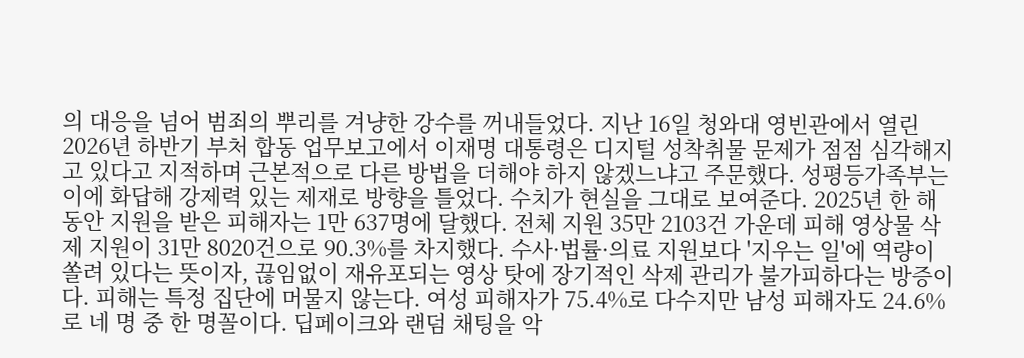의 대응을 넘어 범죄의 뿌리를 겨냥한 강수를 꺼내들었다. 지난 16일 청와대 영빈관에서 열린 2026년 하반기 부처 합동 업무보고에서 이재명 대통령은 디지털 성착취물 문제가 점점 심각해지고 있다고 지적하며 근본적으로 다른 방법을 더해야 하지 않겠느냐고 주문했다. 성평등가족부는 이에 화답해 강제력 있는 제재로 방향을 틀었다. 수치가 현실을 그대로 보여준다. 2025년 한 해 동안 지원을 받은 피해자는 1만 637명에 달했다. 전체 지원 35만 2103건 가운데 피해 영상물 삭제 지원이 31만 8020건으로 90.3%를 차지했다. 수사·법률·의료 지원보다 '지우는 일'에 역량이 쏠려 있다는 뜻이자, 끊임없이 재유포되는 영상 탓에 장기적인 삭제 관리가 불가피하다는 방증이다. 피해는 특정 집단에 머물지 않는다. 여성 피해자가 75.4%로 다수지만 남성 피해자도 24.6%로 네 명 중 한 명꼴이다. 딥페이크와 랜덤 채팅을 악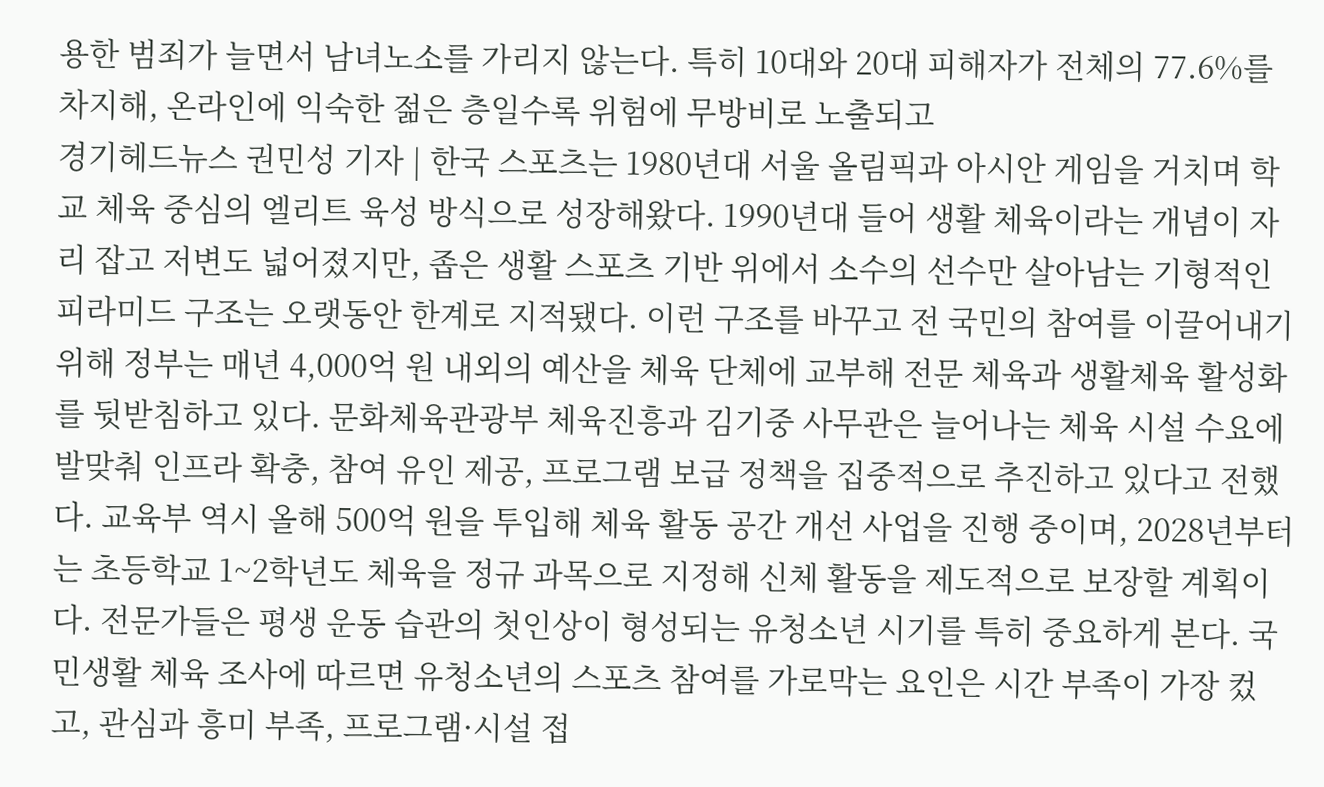용한 범죄가 늘면서 남녀노소를 가리지 않는다. 특히 10대와 20대 피해자가 전체의 77.6%를 차지해, 온라인에 익숙한 젊은 층일수록 위험에 무방비로 노출되고
경기헤드뉴스 권민성 기자 | 한국 스포츠는 1980년대 서울 올림픽과 아시안 게임을 거치며 학교 체육 중심의 엘리트 육성 방식으로 성장해왔다. 1990년대 들어 생활 체육이라는 개념이 자리 잡고 저변도 넓어졌지만, 좁은 생활 스포츠 기반 위에서 소수의 선수만 살아남는 기형적인 피라미드 구조는 오랫동안 한계로 지적됐다. 이런 구조를 바꾸고 전 국민의 참여를 이끌어내기 위해 정부는 매년 4,000억 원 내외의 예산을 체육 단체에 교부해 전문 체육과 생활체육 활성화를 뒷받침하고 있다. 문화체육관광부 체육진흥과 김기중 사무관은 늘어나는 체육 시설 수요에 발맞춰 인프라 확충, 참여 유인 제공, 프로그램 보급 정책을 집중적으로 추진하고 있다고 전했다. 교육부 역시 올해 500억 원을 투입해 체육 활동 공간 개선 사업을 진행 중이며, 2028년부터는 초등학교 1~2학년도 체육을 정규 과목으로 지정해 신체 활동을 제도적으로 보장할 계획이다. 전문가들은 평생 운동 습관의 첫인상이 형성되는 유청소년 시기를 특히 중요하게 본다. 국민생활 체육 조사에 따르면 유청소년의 스포츠 참여를 가로막는 요인은 시간 부족이 가장 컸고, 관심과 흥미 부족, 프로그램·시설 접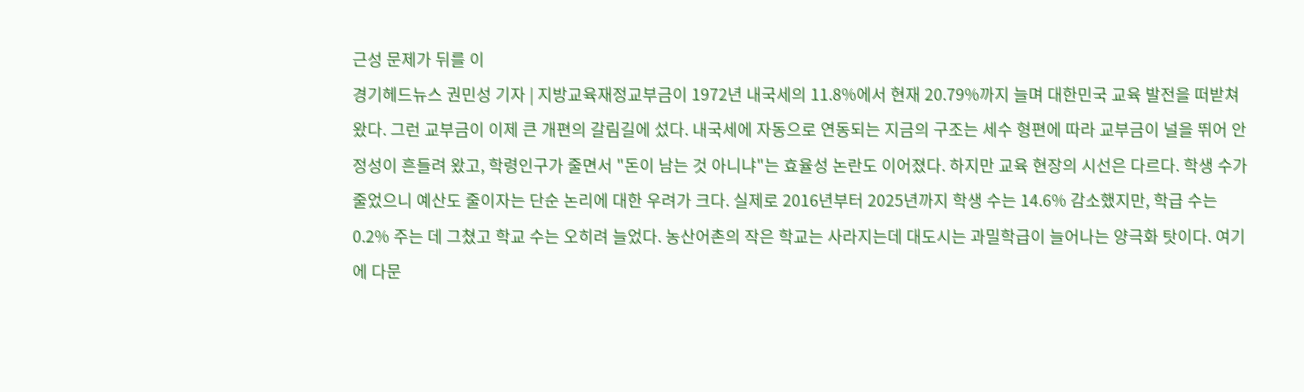근성 문제가 뒤를 이
경기헤드뉴스 권민성 기자 | 지방교육재정교부금이 1972년 내국세의 11.8%에서 현재 20.79%까지 늘며 대한민국 교육 발전을 떠받쳐 왔다. 그런 교부금이 이제 큰 개편의 갈림길에 섰다. 내국세에 자동으로 연동되는 지금의 구조는 세수 형편에 따라 교부금이 널을 뛰어 안정성이 흔들려 왔고, 학령인구가 줄면서 "돈이 남는 것 아니냐"는 효율성 논란도 이어졌다. 하지만 교육 현장의 시선은 다르다. 학생 수가 줄었으니 예산도 줄이자는 단순 논리에 대한 우려가 크다. 실제로 2016년부터 2025년까지 학생 수는 14.6% 감소했지만, 학급 수는 0.2% 주는 데 그쳤고 학교 수는 오히려 늘었다. 농산어촌의 작은 학교는 사라지는데 대도시는 과밀학급이 늘어나는 양극화 탓이다. 여기에 다문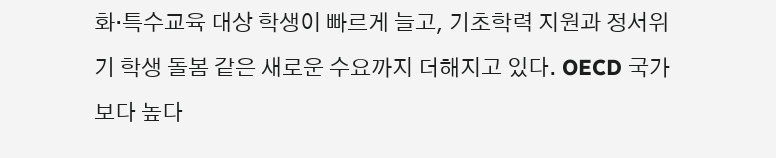화·특수교육 대상 학생이 빠르게 늘고, 기초학력 지원과 정서위기 학생 돌봄 같은 새로운 수요까지 더해지고 있다. OECD 국가보다 높다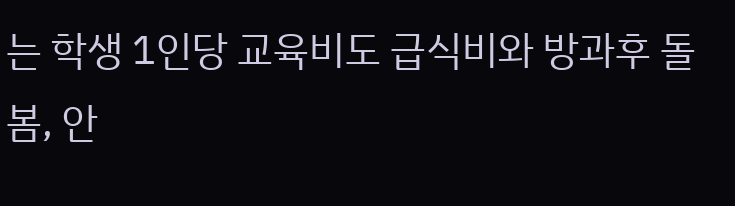는 학생 1인당 교육비도 급식비와 방과후 돌봄, 안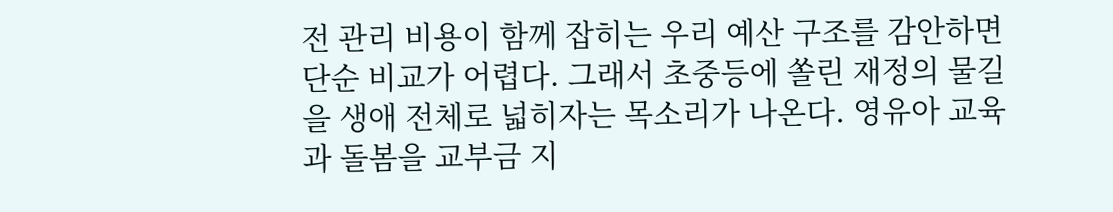전 관리 비용이 함께 잡히는 우리 예산 구조를 감안하면 단순 비교가 어렵다. 그래서 초중등에 쏠린 재정의 물길을 생애 전체로 넓히자는 목소리가 나온다. 영유아 교육과 돌봄을 교부금 지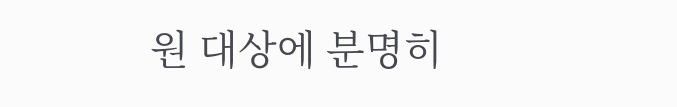원 대상에 분명히